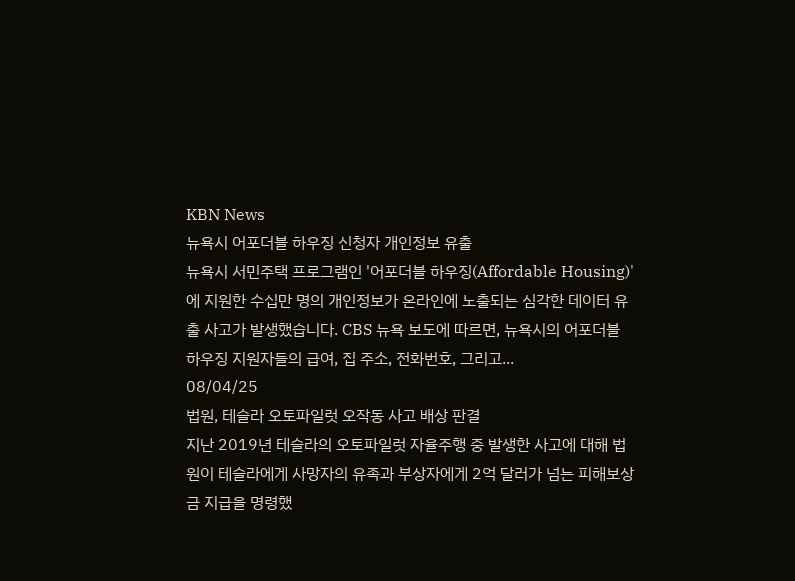KBN News
뉴욕시 어포더블 하우징 신청자 개인정보 유출
뉴욕시 서민주택 프로그램인 '어포더블 하우징(Affordable Housing)'에 지원한 수십만 명의 개인정보가 온라인에 노출되는 심각한 데이터 유출 사고가 발생했습니다. CBS 뉴욕 보도에 따르면, 뉴욕시의 어포더블 하우징 지원자들의 급여, 집 주소, 전화번호, 그리고...
08/04/25
법원, 테슬라 오토파일럿 오작동 사고 배상 판결
지난 2019년 테슬라의 오토파일럿 자율주행 중 발생한 사고에 대해 법원이 테슬라에게 사망자의 유족과 부상자에게 2억 달러가 넘는 피해보상금 지급을 명령했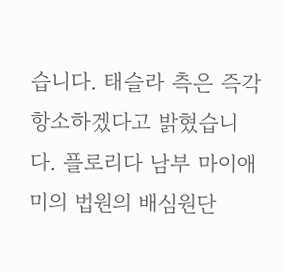습니다. 태슬라 측은 즉각 항소하겠다고 밝혔습니다. 플로리다 남부 마이애미의 법원의 배심원단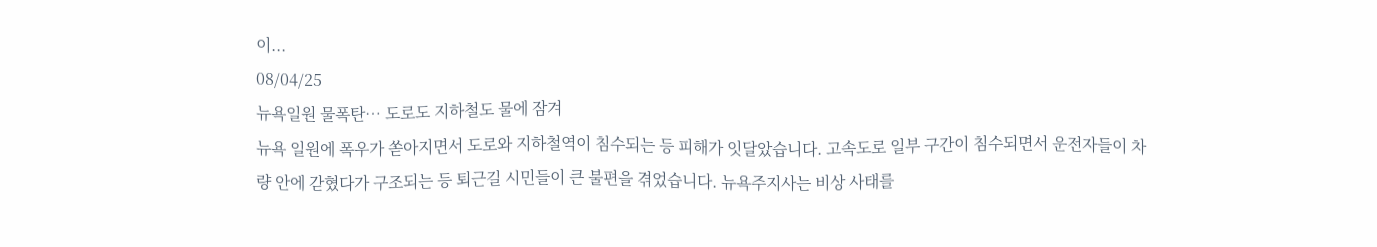이...
08/04/25
뉴욕일원 물폭탄… 도로도 지하철도 물에 잠겨
뉴욕 일원에 폭우가 쏟아지면서 도로와 지하철역이 침수되는 등 피해가 잇달았습니다. 고속도로 일부 구간이 침수되면서 운전자들이 차량 안에 갇혔다가 구조되는 등 퇴근길 시민들이 큰 불편을 겪었습니다. 뉴욕주지사는 비상 사태를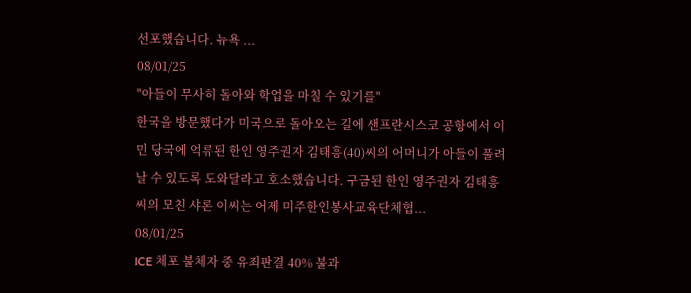선포했습니다. 뉴욕 ...
08/01/25
"아들이 무사히 돌아와 학업을 마칠 수 있기를"
한국을 방문했다가 미국으로 돌아오는 길에 샌프란시스코 공항에서 이민 당국에 억류된 한인 영주권자 김태흥(40)씨의 어머니가 아들이 풀려날 수 있도록 도와달라고 호소했습니다. 구금된 한인 영주권자 김태흥씨의 모친 샤론 이씨는 어제 미주한인봉사교육단체협...
08/01/25
ICE 체포 불체자 중 유죄판결 40% 불과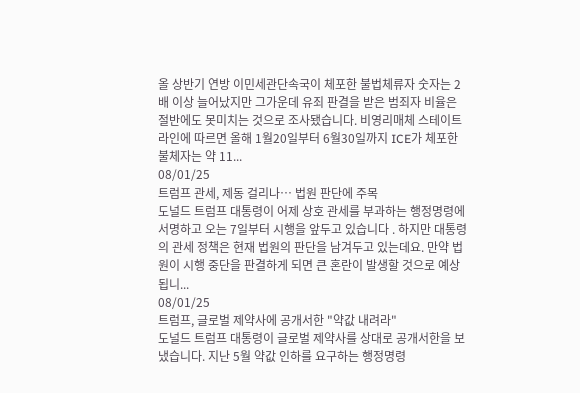올 상반기 연방 이민세관단속국이 체포한 불법체류자 숫자는 2배 이상 늘어났지만 그가운데 유죄 판결을 받은 범죄자 비율은 절반에도 못미치는 것으로 조사됐습니다. 비영리매체 스테이트라인에 따르면 올해 1월20일부터 6월30일까지 ICE가 체포한 불체자는 약 11...
08/01/25
트럼프 관세, 제동 걸리나… 법원 판단에 주목
도널드 트럼프 대통령이 어제 상호 관세를 부과하는 행정명령에 서명하고 오는 7일부터 시행을 앞두고 있습니다 . 하지만 대통령의 관세 정책은 현재 법원의 판단을 남겨두고 있는데요. 만약 법원이 시행 중단을 판결하게 되면 큰 혼란이 발생할 것으로 예상 됩니...
08/01/25
트럼프, 글로벌 제약사에 공개서한 "약값 내려라"
도널드 트럼프 대통령이 글로벌 제약사를 상대로 공개서한을 보냈습니다. 지난 5월 약값 인하를 요구하는 행정명령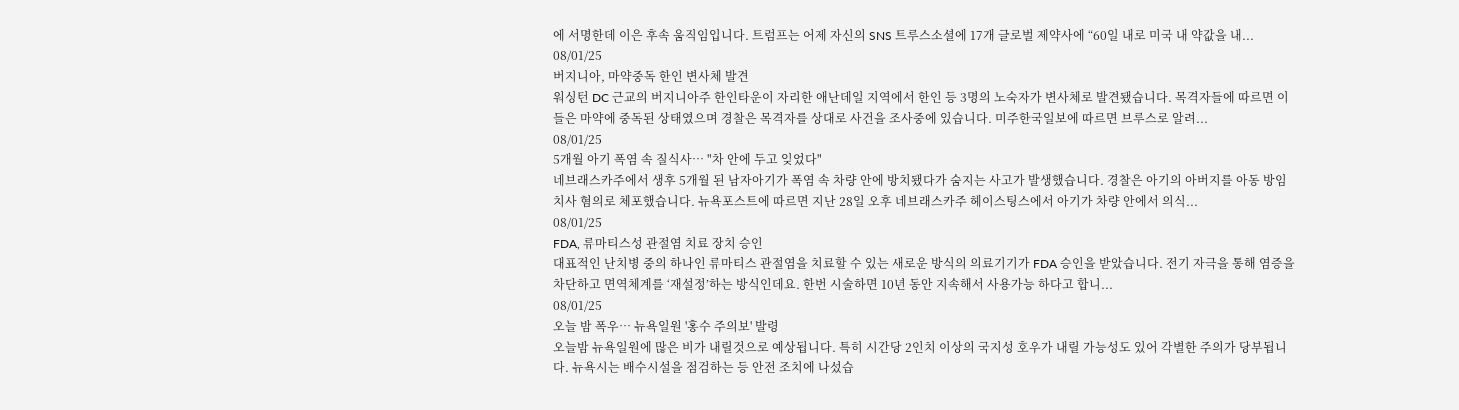에 서명한데 이은 후속 움직임입니다. 트럼프는 어제 자신의 SNS 트루스소셜에 17개 글로벌 제약사에 “60일 내로 미국 내 약값을 내...
08/01/25
버지니아, 마약중독 한인 변사체 발견
워싱턴 DC 근교의 버지니아주 한인타운이 자리한 애난데일 지역에서 한인 등 3명의 노숙자가 변사체로 발견됐습니다. 목격자들에 따르면 이들은 마약에 중독된 상태였으며 경찰은 목격자를 상대로 사건을 조사중에 있습니다. 미주한국일보에 따르면 브루스로 알려...
08/01/25
5개월 아기 폭염 속 질식사… "차 안에 두고 잊었다"
네브래스카주에서 생후 5개월 된 남자아기가 폭염 속 차량 안에 방치됐다가 숨지는 사고가 발생했습니다. 경찰은 아기의 아버지를 아동 방임 치사 혐의로 체포했습니다. 뉴욕포스트에 따르면 지난 28일 오후 네브래스카주 헤이스팅스에서 아기가 차량 안에서 의식...
08/01/25
FDA, 류마티스성 관절염 치료 장치 승인
대표적인 난치병 중의 하나인 류마티스 관절염을 치료할 수 있는 새로운 방식의 의료기기가 FDA 승인을 받았습니다. 전기 자극을 통해 염증을 차단하고 면역체계를 ‘재설정’하는 방식인데요. 한번 시술하면 10년 동안 지속해서 사용가능 하다고 합니...
08/01/25
오늘 밤 폭우… 뉴욕일원 '홍수 주의보' 발령
오늘밤 뉴욕일원에 많은 비가 내릴것으로 예상됩니다. 특히 시간당 2인치 이상의 국지성 호우가 내릴 가능성도 있어 각별한 주의가 당부됩니다. 뉴욕시는 배수시설을 점검하는 등 안전 조치에 나섰습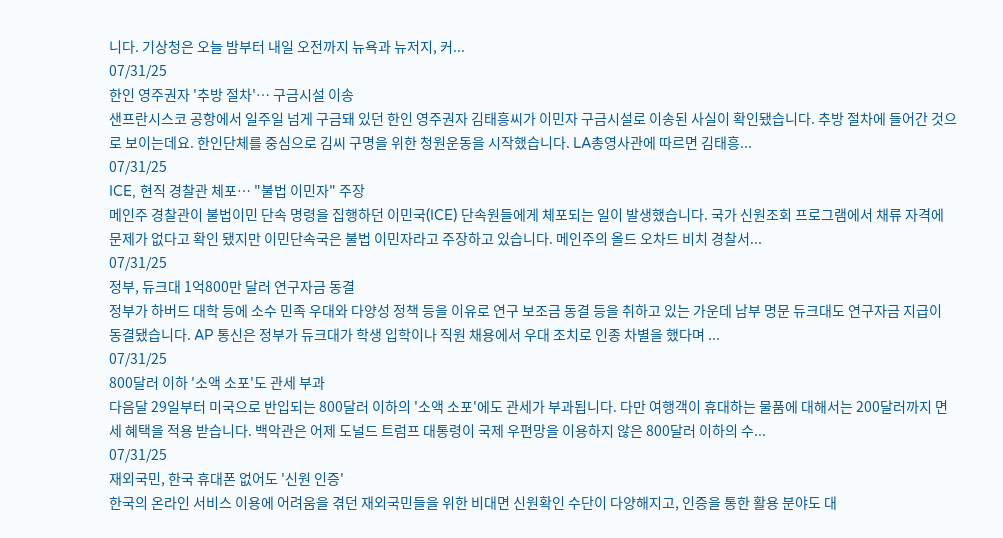니다. 기상청은 오늘 밤부터 내일 오전까지 뉴욕과 뉴저지, 커...
07/31/25
한인 영주권자 '추방 절차'… 구금시설 이송
샌프란시스코 공항에서 일주일 넘게 구금돼 있던 한인 영주권자 김태흥씨가 이민자 구금시설로 이송된 사실이 확인됐습니다. 추방 절차에 들어간 것으로 보이는데요. 한인단체를 중심으로 김씨 구명을 위한 청원운동을 시작했습니다. LA총영사관에 따르면 김태흥...
07/31/25
ICE, 현직 경찰관 체포… "불법 이민자" 주장
메인주 경찰관이 불법이민 단속 명령을 집행하던 이민국(ICE) 단속원들에게 체포되는 일이 발생했습니다. 국가 신원조회 프로그램에서 채류 자격에 문제가 없다고 확인 됐지만 이민단속국은 불법 이민자라고 주장하고 있습니다. 메인주의 올드 오차드 비치 경찰서...
07/31/25
정부, 듀크대 1억800만 달러 연구자금 동결
정부가 하버드 대학 등에 소수 민족 우대와 다양성 정책 등을 이유로 연구 보조금 동결 등을 취하고 있는 가운데 남부 명문 듀크대도 연구자금 지급이 동결됐습니다. AP 통신은 정부가 듀크대가 학생 입학이나 직원 채용에서 우대 조치로 인종 차별을 했다며 ...
07/31/25
800달러 이하 '소액 소포'도 관세 부과
다음달 29일부터 미국으로 반입되는 800달러 이하의 '소액 소포'에도 관세가 부과됩니다. 다만 여행객이 휴대하는 물품에 대해서는 200달러까지 면세 혜택을 적용 받습니다. 백악관은 어제 도널드 트럼프 대통령이 국제 우편망을 이용하지 않은 800달러 이하의 수...
07/31/25
재외국민, 한국 휴대폰 없어도 '신원 인증'
한국의 온라인 서비스 이용에 어려움을 겪던 재외국민들을 위한 비대면 신원확인 수단이 다양해지고, 인증을 통한 활용 분야도 대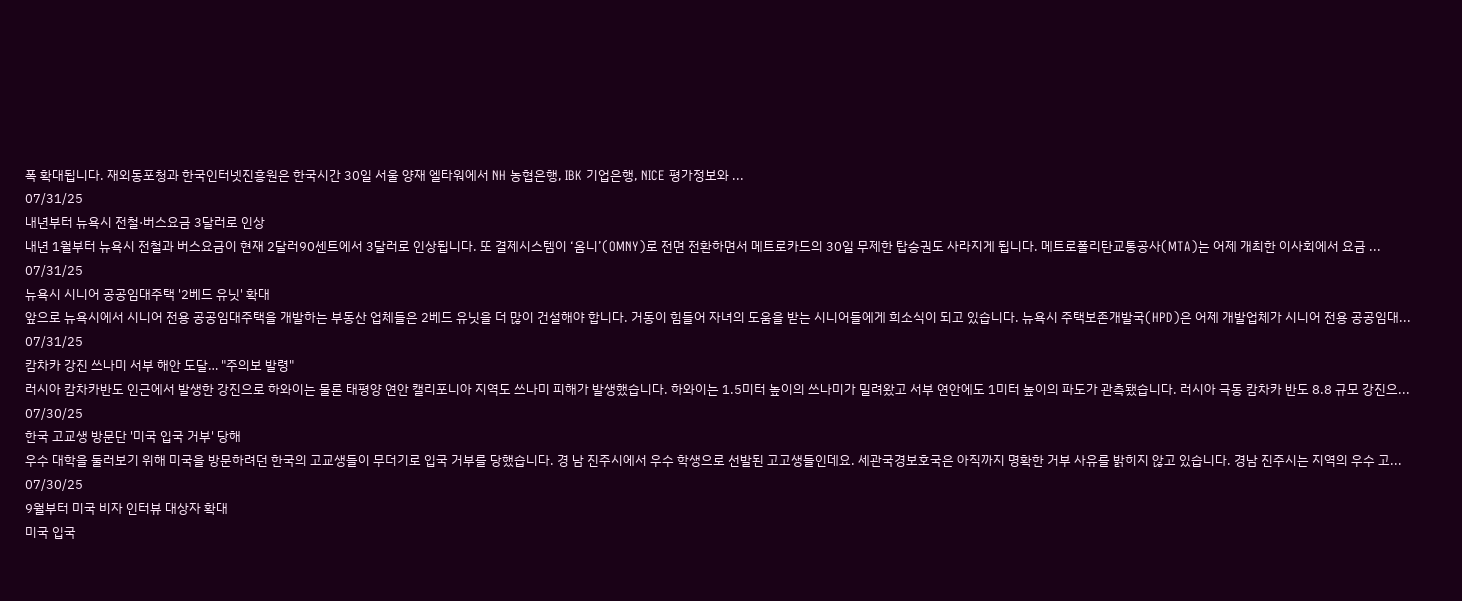폭 확대됩니다. 재외동포청과 한국인터넷진흥원은 한국시간 30일 서울 양재 엘타워에서 NH 농협은행, IBK 기업은행, NICE 평가정보와 ...
07/31/25
내년부터 뉴욕시 전철·버스요금 3달러로 인상
내년 1월부터 뉴욕시 전철과 버스요금이 현재 2달러90센트에서 3달러로 인상됩니다. 또 결제시스템이 ‘옴니’(OMNY)로 전면 전환하면서 메트로카드의 30일 무제한 탑승권도 사라지게 됩니다. 메트로폴리탄교통공사(MTA)는 어제 개최한 이사회에서 요금 ...
07/31/25
뉴욕시 시니어 공공임대주택 '2베드 유닛' 확대
앞으로 뉴욕시에서 시니어 전용 공공임대주택을 개발하는 부동산 업체들은 2베드 유닛을 더 많이 건설해야 합니다. 거동이 힘들어 자녀의 도움을 받는 시니어들에게 희소식이 되고 있습니다. 뉴욕시 주택보존개발국(HPD)은 어제 개발업체가 시니어 전용 공공임대...
07/31/25
캄차카 강진 쓰나미 서부 해안 도달… "주의보 발령"
러시아 캄차카반도 인근에서 발생한 강진으로 하와이는 물론 태평양 연안 캘리포니아 지역도 쓰나미 피해가 발생했습니다. 하와이는 1.5미터 높이의 쓰나미가 밀려왔고 서부 연안에도 1미터 높이의 파도가 관측됐습니다. 러시아 극동 캄차카 반도 8.8 규모 강진으...
07/30/25
한국 고교생 방문단 '미국 입국 거부' 당해
우수 대학을 둘러보기 위해 미국을 방문하려던 한국의 고교생들이 무더기로 입국 거부를 당했습니다. 경 남 진주시에서 우수 학생으로 선발된 고고생들인데요. 세관국경보호국은 아직까지 명확한 거부 사유를 밝히지 않고 있습니다. 경남 진주시는 지역의 우수 고...
07/30/25
9월부터 미국 비자 인터뷰 대상자 확대
미국 입국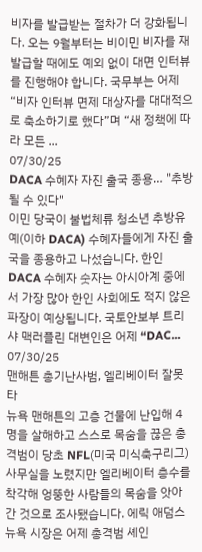비자를 발급받는 절차가 더 강화됩니다. 오는 9월부터는 비이민 비자를 재발급할 때에도 예외 없이 대면 인터뷰를 진행해야 합니다. 국무부는 어제 “비자 인터뷰 면제 대상자를 대대적으로 축소하기로 했다”며 “새 정책에 따라 모든 ...
07/30/25
DACA 수혜자 자진 출국 종용… "추방될 수 있다"
이민 당국이 불법체류 청소년 추방유예(이하 DACA) 수혜자들에게 자진 출국을 종용하고 나섰습니다. 한인 DACA 수혜자 숫자는 아시아계 중에서 가장 많아 한인 사회에도 적지 않은 파장이 예상됩니다. 국토안보부 트리샤 맥러플린 대변인은 어제 “DAC...
07/30/25
맨해튼 총기난사범, 엘리베이터 잘못 타
뉴욕 맨해튼의 고층 건물에 난입해 4명을 살해하고 스스로 목숨을 끊은 총격범이 당초 NFL(미국 미식축구리그) 사무실을 노렸지만 엘리베이터 층수를 착각해 엉뚱한 사람들의 목숨을 앗아간 것으로 조사됐습니다. 에릭 애덤스 뉴욕 시장은 어제 총격범 셰인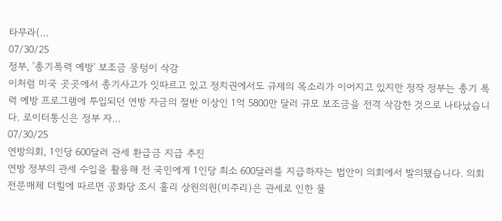타무라(...
07/30/25
정부, '총기폭력 예방' 보조금 뭉텅이 삭감
이처럼 미국 곳곳에서 총기사고가 잇따르고 있고 정치권에서도 규제의 목소리가 이어지고 있지만 정작 정부는 총기 폭력 예방 프로그램에 투입되던 연방 자금의 절반 이상인 1억 5800만 달러 규모 보조금을 전격 삭감한 것으로 나타났습니다. 로이터통신은 정부 자...
07/30/25
연방의회, 1인당 600달러 관세 환급금 지급 추진
연방 정부의 관세 수입을 활용해 전 국민에게 1인당 최소 600달러를 지급하자는 법안이 의회에서 발의됐습니다. 의회 전문매체 더힐에 따르면 공화당 조시 홀리 상원의원(미주리)은 관세로 인한 물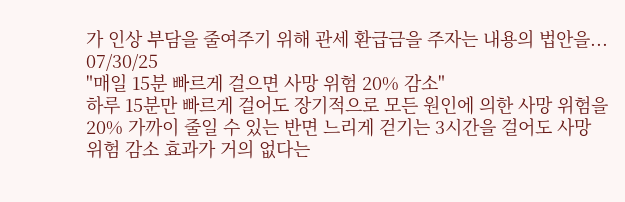가 인상 부담을 줄여주기 위해 관세 환급금을 주자는 내용의 법안을...
07/30/25
"매일 15분 빠르게 걸으면 사망 위험 20% 감소"
하루 15분만 빠르게 걸어도 장기적으로 모든 원인에 의한 사망 위험을 20% 가까이 줄일 수 있는 반면 느리게 걷기는 3시간을 걸어도 사망 위험 감소 효과가 거의 없다는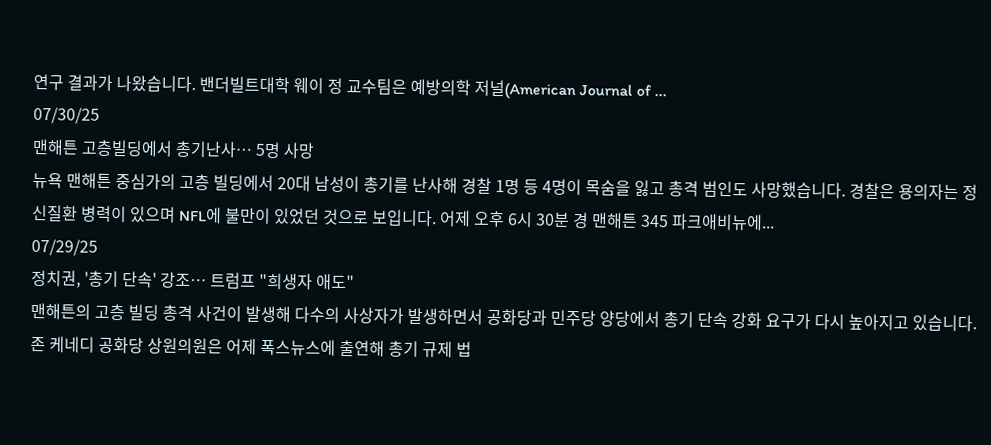연구 결과가 나왔습니다. 밴더빌트대학 웨이 정 교수팀은 예방의학 저널(American Journal of ...
07/30/25
맨해튼 고층빌딩에서 총기난사… 5명 사망
뉴욕 맨해튼 중심가의 고층 빌딩에서 20대 남성이 총기를 난사해 경찰 1명 등 4명이 목숨을 잃고 총격 범인도 사망했습니다. 경찰은 용의자는 정신질환 병력이 있으며 NFL에 불만이 있었던 것으로 보입니다. 어제 오후 6시 30분 경 맨해튼 345 파크애비뉴에...
07/29/25
정치권, '총기 단속' 강조… 트럼프 "희생자 애도"
맨해튼의 고층 빌딩 총격 사건이 발생해 다수의 사상자가 발생하면서 공화당과 민주당 양당에서 총기 단속 강화 요구가 다시 높아지고 있습니다. 존 케네디 공화당 상원의원은 어제 폭스뉴스에 출연해 총기 규제 법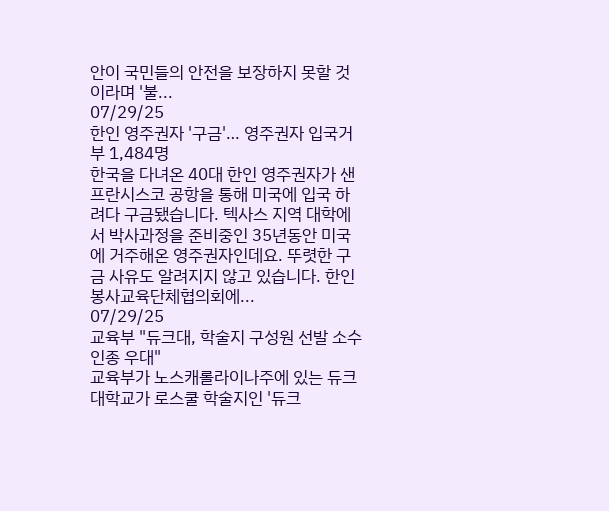안이 국민들의 안전을 보장하지 못할 것이라며 '불...
07/29/25
한인 영주권자 '구금'… 영주권자 입국거부 1,484명
한국을 다녀온 40대 한인 영주권자가 샌프란시스코 공항을 통해 미국에 입국 하려다 구금됐습니다. 텍사스 지역 대학에서 박사과정을 준비중인 35년동안 미국에 거주해온 영주권자인데요. 뚜렷한 구금 사유도 알려지지 않고 있습니다. 한인봉사교육단체협의회에...
07/29/25
교육부 "듀크대, 학술지 구성원 선발 소수인종 우대"
교육부가 노스캐롤라이나주에 있는 듀크대학교가 로스쿨 학술지인 '듀크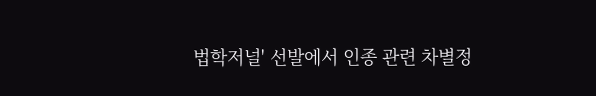법학저널' 선발에서 인종 관련 차별정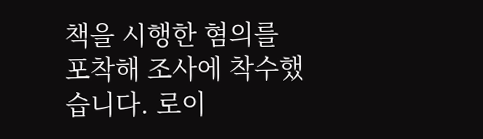책을 시행한 혐의를 포착해 조사에 착수했습니다. 로이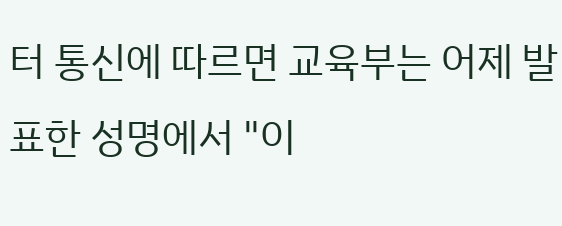터 통신에 따르면 교육부는 어제 발표한 성명에서 "이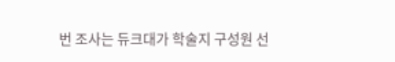번 조사는 듀크대가 학술지 구성원 선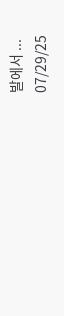발에서 ...
07/29/25